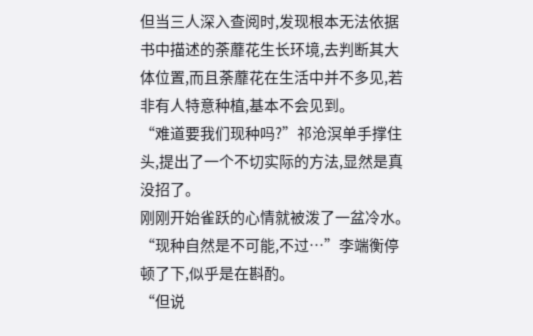但当三人深入查阅时,发现根本无法依据书中描述的荼蘼花生长环境,去判断其大体位置,而且荼蘼花在生活中并不多见,若非有人特意种植,基本不会见到。
“难道要我们现种吗?”祁沧溟单手撑住头,提出了一个不切实际的方法,显然是真没招了。
刚刚开始雀跃的心情就被泼了一盆冷水。
“现种自然是不可能,不过…”李端衡停顿了下,似乎是在斟酌。
“但说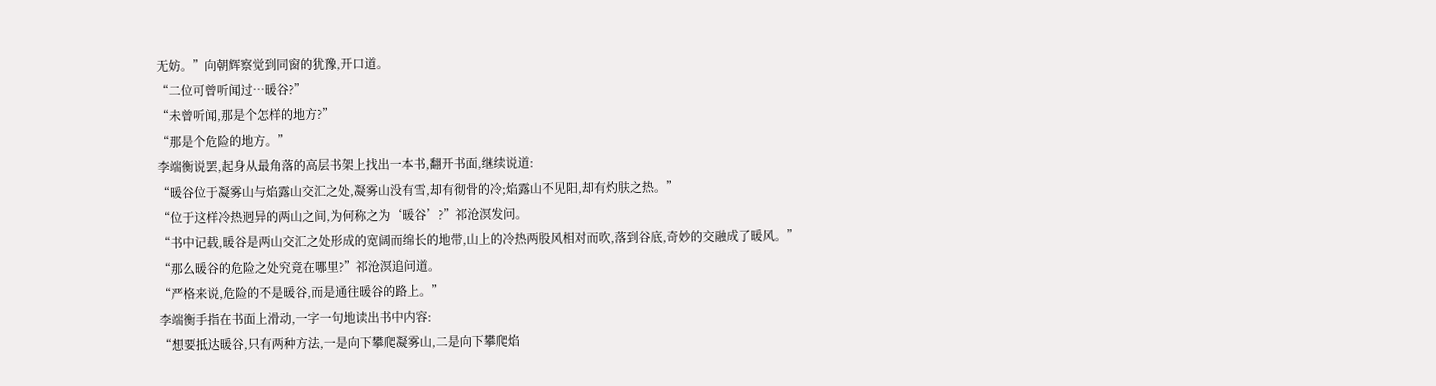无妨。”向朝辉察觉到同窗的犹豫,开口道。
“二位可曾听闻过…暖谷?”
“未曾听闻,那是个怎样的地方?”
“那是个危险的地方。”
李端衡说罢,起身从最角落的高层书架上找出一本书,翻开书面,继续说道:
“暖谷位于凝雾山与焰露山交汇之处,凝雾山没有雪,却有彻骨的冷;焰露山不见阳,却有灼肤之热。”
“位于这样冷热迥异的两山之间,为何称之为‘暖谷’?”祁沧溟发问。
“书中记载,暖谷是两山交汇之处形成的宽阔而绵长的地带,山上的冷热两股风相对而吹,落到谷底,奇妙的交融成了暖风。”
“那么暖谷的危险之处究竟在哪里?”祁沧溟追问道。
“严格来说,危险的不是暖谷,而是通往暖谷的路上。”
李端衡手指在书面上滑动,一字一句地读出书中内容:
“想要抵达暖谷,只有两种方法,一是向下攀爬凝雾山,二是向下攀爬焰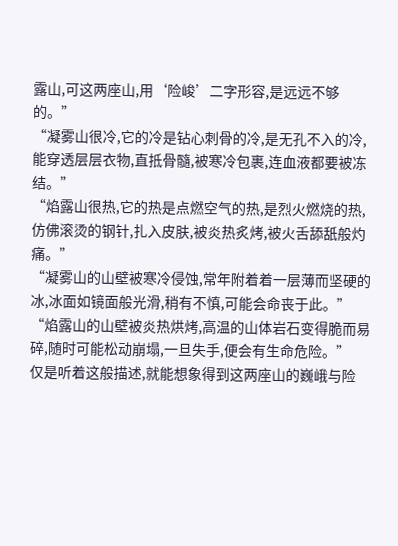露山,可这两座山,用‘险峻’二字形容,是远远不够的。”
“凝雾山很冷,它的冷是钻心刺骨的冷,是无孔不入的冷,能穿透层层衣物,直抵骨髓,被寒冷包裹,连血液都要被冻结。”
“焰露山很热,它的热是点燃空气的热,是烈火燃烧的热,仿佛滚烫的钢针,扎入皮肤,被炎热炙烤,被火舌舔舐般灼痛。”
“凝雾山的山壁被寒冷侵蚀,常年附着着一层薄而坚硬的冰,冰面如镜面般光滑,稍有不慎,可能会命丧于此。”
“焰露山的山壁被炎热烘烤,高温的山体岩石变得脆而易碎,随时可能松动崩塌,一旦失手,便会有生命危险。”
仅是听着这般描述,就能想象得到这两座山的巍峨与险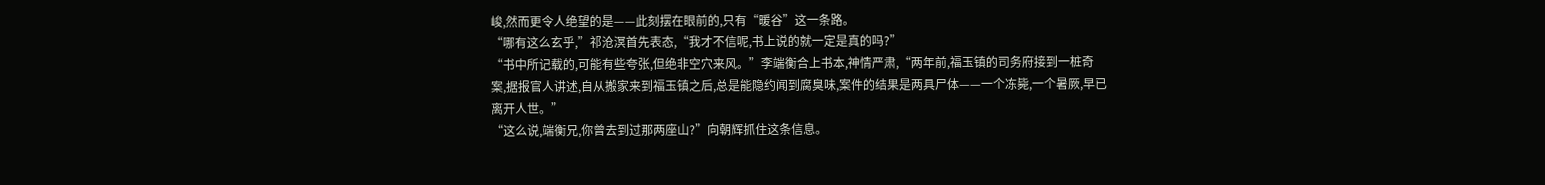峻,然而更令人绝望的是——此刻摆在眼前的,只有“暖谷”这一条路。
“哪有这么玄乎,”祁沧溟首先表态,“我才不信呢,书上说的就一定是真的吗?”
“书中所记载的,可能有些夸张,但绝非空穴来风。”李端衡合上书本,神情严肃,“两年前,福玉镇的司务府接到一桩奇案,据报官人讲述,自从搬家来到福玉镇之后,总是能隐约闻到腐臭味,案件的结果是两具尸体——一个冻毙,一个暑厥,早已离开人世。”
“这么说,端衡兄,你曾去到过那两座山?”向朝辉抓住这条信息。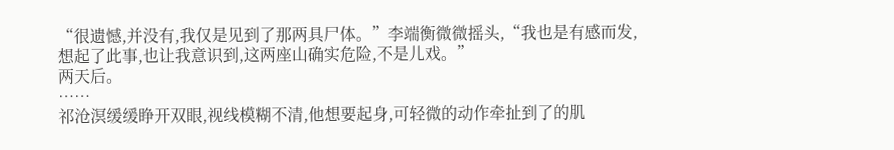“很遗憾,并没有,我仅是见到了那两具尸体。”李端衡微微摇头,“我也是有感而发,想起了此事,也让我意识到,这两座山确实危险,不是儿戏。”
两天后。
……
祁沧溟缓缓睁开双眼,视线模糊不清,他想要起身,可轻微的动作牵扯到了的肌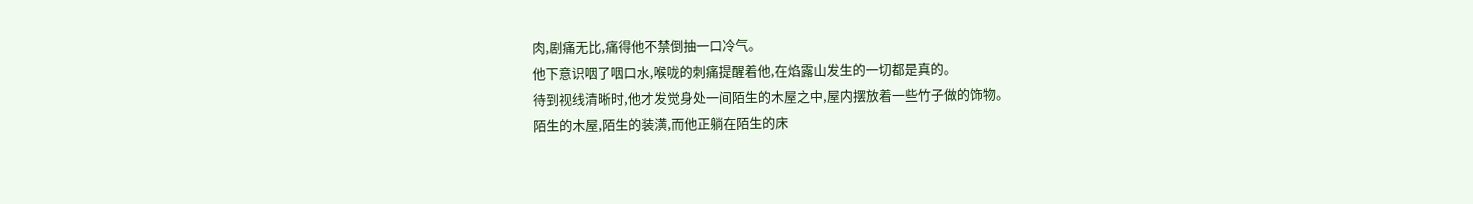肉,剧痛无比,痛得他不禁倒抽一口冷气。
他下意识咽了咽口水,喉咙的刺痛提醒着他,在焰露山发生的一切都是真的。
待到视线清晰时,他才发觉身处一间陌生的木屋之中,屋内摆放着一些竹子做的饰物。
陌生的木屋,陌生的装潢,而他正躺在陌生的床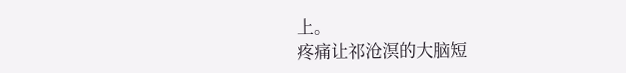上。
疼痛让祁沧溟的大脑短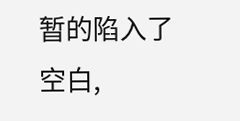暂的陷入了空白,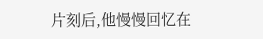片刻后,他慢慢回忆在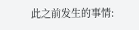此之前发生的事情: